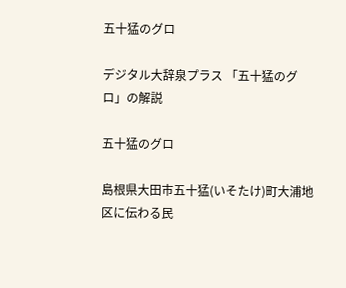五十猛のグロ

デジタル大辞泉プラス 「五十猛のグロ」の解説

五十猛のグロ

島根県大田市五十猛(いそたけ)町大浦地区に伝わる民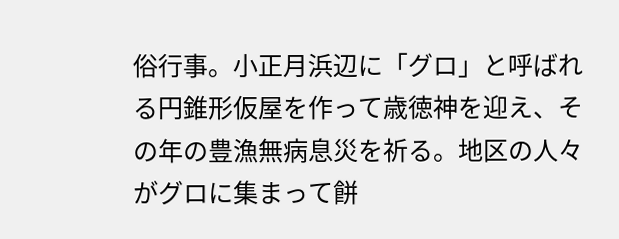俗行事。小正月浜辺に「グロ」と呼ばれる円錐形仮屋を作って歳徳神を迎え、その年の豊漁無病息災を祈る。地区の人々がグロに集まって餅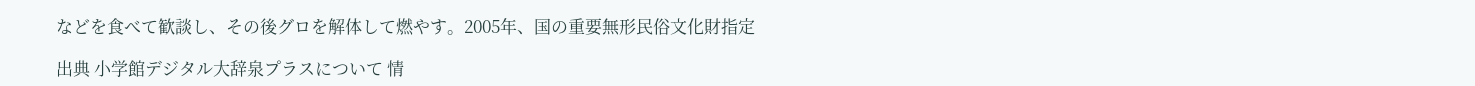などを食べて歓談し、その後グロを解体して燃やす。2005年、国の重要無形民俗文化財指定

出典 小学館デジタル大辞泉プラスについて 情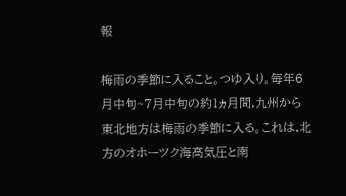報

梅雨の季節に入ること。つゆ入り。毎年6月中旬~7月中旬の約1ヵ月間,九州から東北地方は梅雨の季節に入る。これは,北方のオホーツク海高気圧と南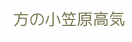方の小笠原高気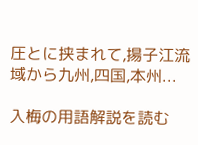圧とに挟まれて,揚子江流域から九州,四国,本州...

入梅の用語解説を読む